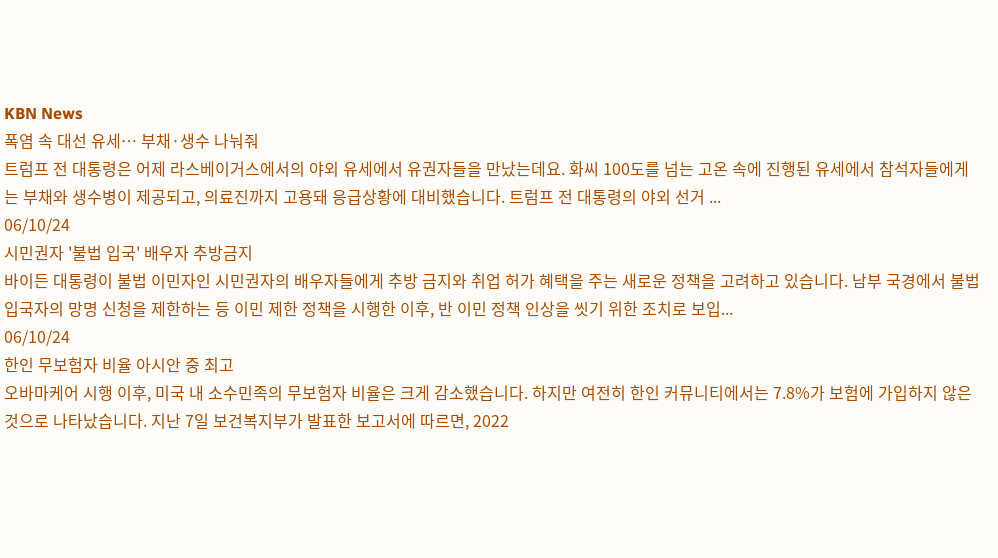KBN News
폭염 속 대선 유세… 부채·생수 나눠줘
트럼프 전 대통령은 어제 라스베이거스에서의 야외 유세에서 유권자들을 만났는데요. 화씨 100도를 넘는 고온 속에 진행된 유세에서 참석자들에게는 부채와 생수병이 제공되고, 의료진까지 고용돼 응급상황에 대비했습니다. 트럼프 전 대통령의 야외 선거 ...
06/10/24
시민권자 '불법 입국' 배우자 추방금지
바이든 대통령이 불법 이민자인 시민권자의 배우자들에게 추방 금지와 취업 허가 혜택을 주는 새로운 정책을 고려하고 있습니다. 남부 국경에서 불법 입국자의 망명 신청을 제한하는 등 이민 제한 정책을 시행한 이후, 반 이민 정책 인상을 씻기 위한 조치로 보입...
06/10/24
한인 무보험자 비율 아시안 중 최고
오바마케어 시행 이후, 미국 내 소수민족의 무보험자 비율은 크게 감소했습니다. 하지만 여전히 한인 커뮤니티에서는 7.8%가 보험에 가입하지 않은 것으로 나타났습니다. 지난 7일 보건복지부가 발표한 보고서에 따르면, 2022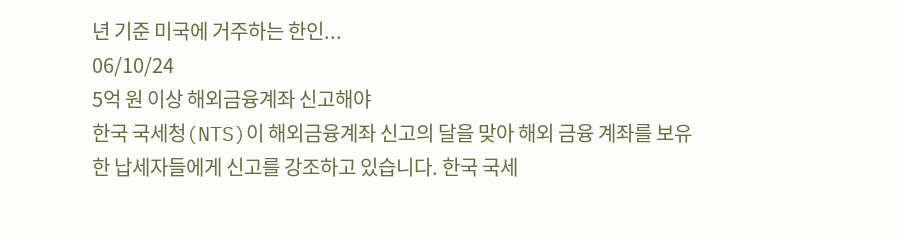년 기준 미국에 거주하는 한인...
06/10/24
5억 원 이상 해외금융계좌 신고해야
한국 국세청(NTS)이 해외금융계좌 신고의 달을 맞아 해외 금융 계좌를 보유한 납세자들에게 신고를 강조하고 있습니다. 한국 국세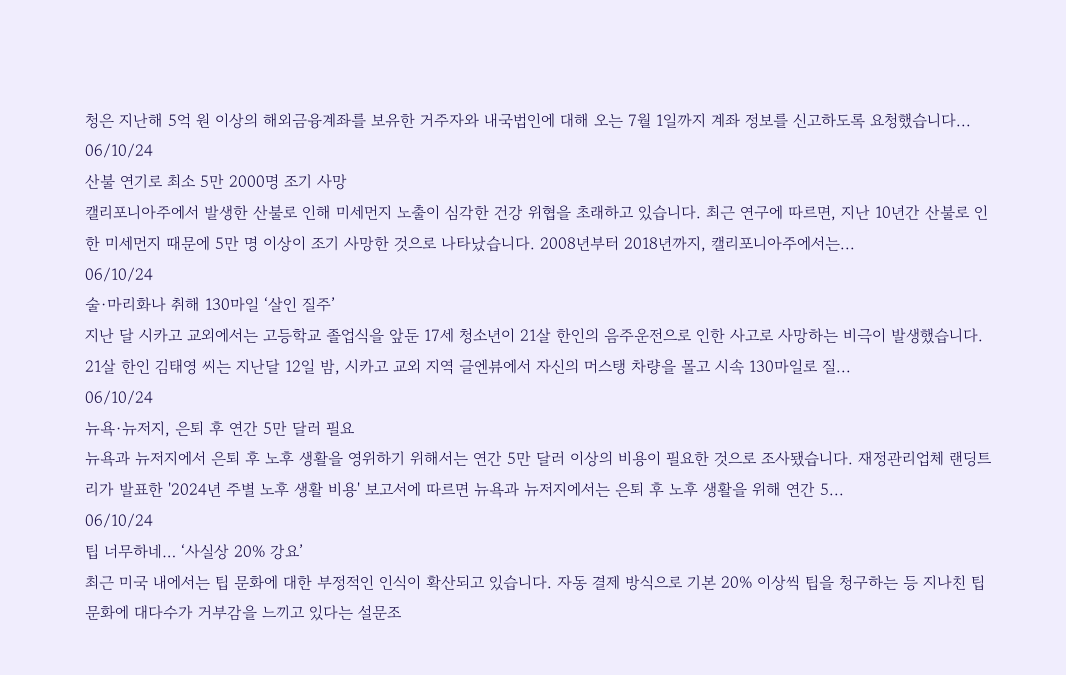청은 지난해 5억 원 이상의 해외금융계좌를 보유한 거주자와 내국법인에 대해 오는 7월 1일까지 계좌 정보를 신고하도록 요청했습니다...
06/10/24
산불 연기로 최소 5만 2000명 조기 사망
캘리포니아주에서 발생한 산불로 인해 미세먼지 노출이 심각한 건강 위협을 초래하고 있습니다. 최근 연구에 따르면, 지난 10년간 산불로 인한 미세먼지 때문에 5만 명 이상이 조기 사망한 것으로 나타났습니다. 2008년부터 2018년까지, 캘리포니아주에서는...
06/10/24
술·마리화나 취해 130마일 ‘살인 질주’
지난 달 시카고 교외에서는 고등학교 졸업식을 앞둔 17세 청소년이 21살 한인의 음주운전으로 인한 사고로 사망하는 비극이 발생했습니다. 21살 한인 김태영 씨는 지난달 12일 밤, 시카고 교외 지역 글엔뷰에서 자신의 머스탱 차량을 몰고 시속 130마일로 질...
06/10/24
뉴욕·뉴저지, 은퇴 후 연간 5만 달러 필요
뉴욕과 뉴저지에서 은퇴 후 노후 생활을 영위하기 위해서는 연간 5만 달러 이상의 비용이 필요한 것으로 조사됐습니다. 재정관리업체 랜딩트리가 발표한 '2024년 주별 노후 생활 비용' 보고서에 따르면 뉴욕과 뉴저지에서는 은퇴 후 노후 생활을 위해 연간 5...
06/10/24
팁 너무하네… ‘사실상 20% 강요’
최근 미국 내에서는 팁 문화에 대한 부정적인 인식이 확산되고 있습니다. 자동 결제 방식으로 기본 20% 이상씩 팁을 청구하는 등 지나친 팁 문화에 대다수가 거부감을 느끼고 있다는 설문조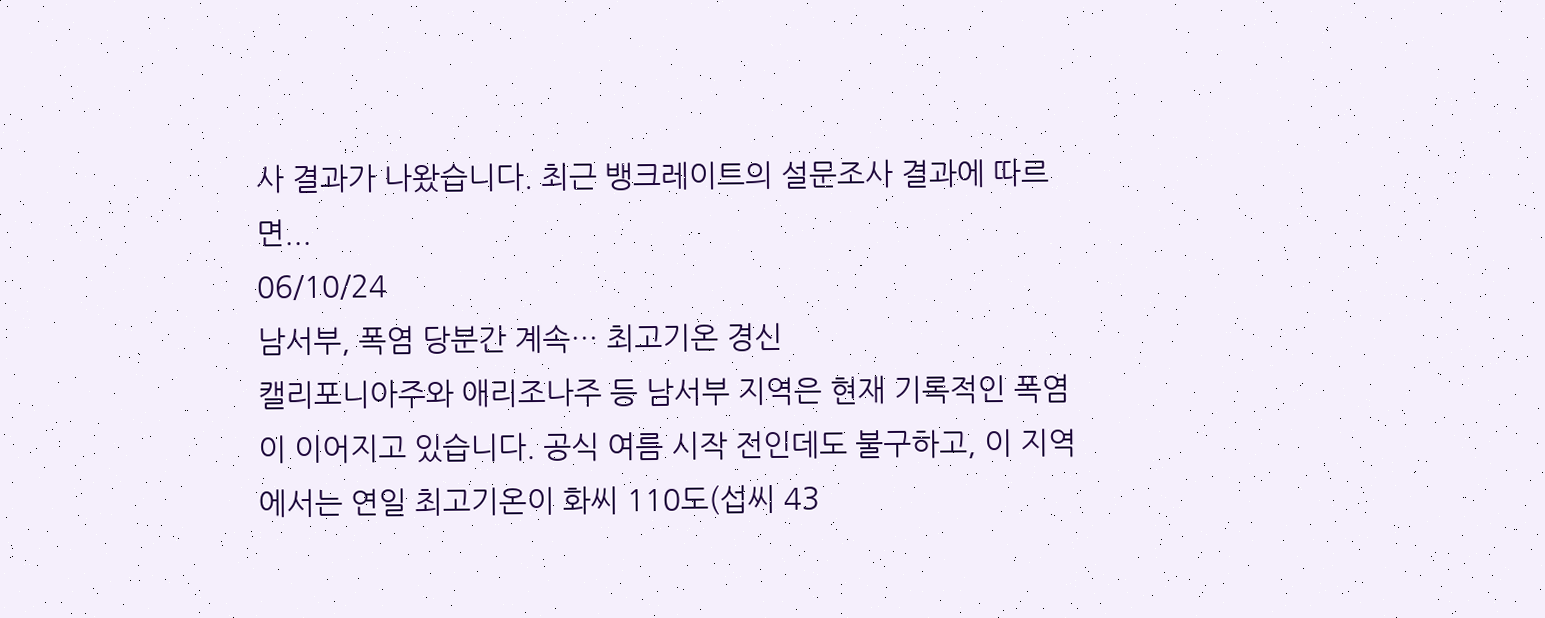사 결과가 나왔습니다. 최근 뱅크레이트의 설문조사 결과에 따르면...
06/10/24
남서부, 폭염 당분간 계속… 최고기온 경신
캘리포니아주와 애리조나주 등 남서부 지역은 현재 기록적인 폭염이 이어지고 있습니다. 공식 여름 시작 전인데도 불구하고, 이 지역에서는 연일 최고기온이 화씨 110도(섭씨 43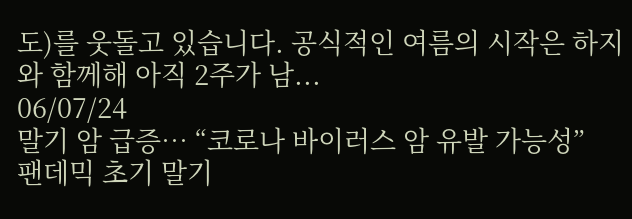도)를 웃돌고 있습니다. 공식적인 여름의 시작은 하지와 함께해 아직 2주가 남...
06/07/24
말기 암 급증… “코로나 바이러스 암 유발 가능성”
팬데믹 초기 말기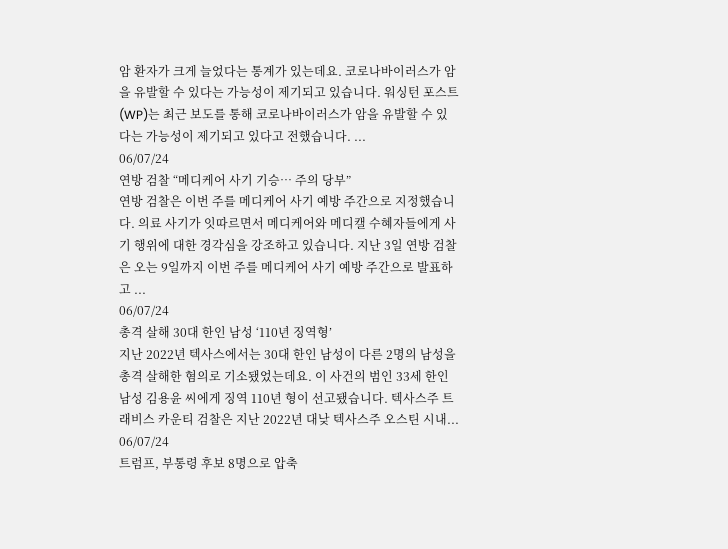암 환자가 크게 늘었다는 통계가 있는데요. 코로나바이러스가 암을 유발할 수 있다는 가능성이 제기되고 있습니다. 워싱턴 포스트(WP)는 최근 보도를 통해 코로나바이러스가 암을 유발할 수 있다는 가능성이 제기되고 있다고 전했습니다. ...
06/07/24
연방 검찰 “메디케어 사기 기승… 주의 당부”
연방 검찰은 이번 주를 메디케어 사기 예방 주간으로 지정했습니다. 의료 사기가 잇따르면서 메디케어와 메디캘 수혜자들에게 사기 행위에 대한 경각심을 강조하고 있습니다. 지난 3일 연방 검찰은 오는 9일까지 이번 주를 메디케어 사기 예방 주간으로 발표하고 ...
06/07/24
총격 살해 30대 한인 남성 ‘110년 징역형’
지난 2022년 텍사스에서는 30대 한인 남성이 다른 2명의 남성을 총격 살해한 혐의로 기소됐었는데요. 이 사건의 범인 33세 한인 남성 김용윤 씨에게 징역 110년 형이 선고됐습니다. 텍사스주 트래비스 카운티 검찰은 지난 2022년 대낮 텍사스주 오스틴 시내...
06/07/24
트럼프, 부통령 후보 8명으로 압축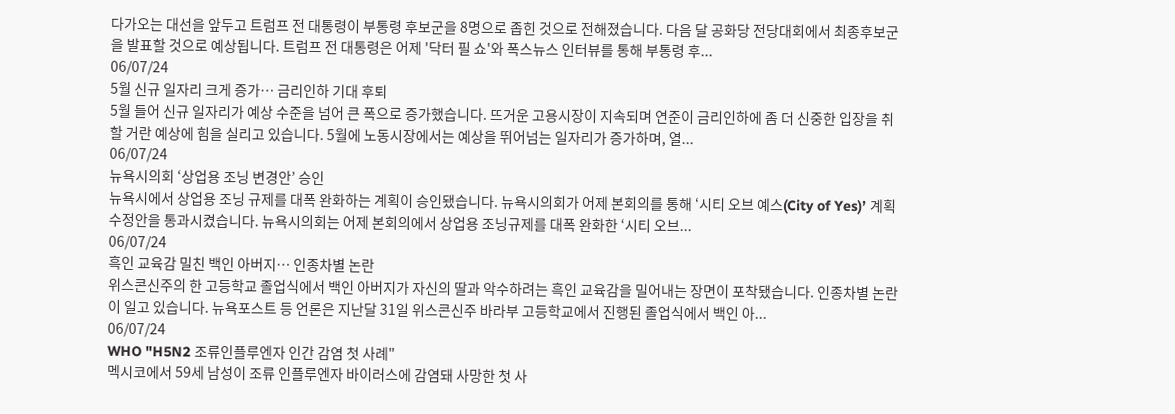다가오는 대선을 앞두고 트럼프 전 대통령이 부통령 후보군을 8명으로 좁힌 것으로 전해졌습니다. 다음 달 공화당 전당대회에서 최종후보군을 발표할 것으로 예상됩니다. 트럼프 전 대통령은 어제 '닥터 필 쇼'와 폭스뉴스 인터뷰를 통해 부통령 후...
06/07/24
5월 신규 일자리 크게 증가… 금리인하 기대 후퇴
5월 들어 신규 일자리가 예상 수준을 넘어 큰 폭으로 증가했습니다. 뜨거운 고용시장이 지속되며 연준이 금리인하에 좀 더 신중한 입장을 취할 거란 예상에 힘을 실리고 있습니다. 5월에 노동시장에서는 예상을 뛰어넘는 일자리가 증가하며, 열...
06/07/24
뉴욕시의회 ‘상업용 조닝 변경안’ 승인
뉴욕시에서 상업용 조닝 규제를 대폭 완화하는 계획이 승인됐습니다. 뉴욕시의회가 어제 본회의를 통해 ‘시티 오브 예스(City of Yes)’ 계획 수정안을 통과시켰습니다. 뉴욕시의회는 어제 본회의에서 상업용 조닝규제를 대폭 완화한 ‘시티 오브...
06/07/24
흑인 교육감 밀친 백인 아버지… 인종차별 논란
위스콘신주의 한 고등학교 졸업식에서 백인 아버지가 자신의 딸과 악수하려는 흑인 교육감을 밀어내는 장면이 포착됐습니다. 인종차별 논란이 일고 있습니다. 뉴욕포스트 등 언론은 지난달 31일 위스콘신주 바라부 고등학교에서 진행된 졸업식에서 백인 아...
06/07/24
WHO "H5N2 조류인플루엔자 인간 감염 첫 사례"
멕시코에서 59세 남성이 조류 인플루엔자 바이러스에 감염돼 사망한 첫 사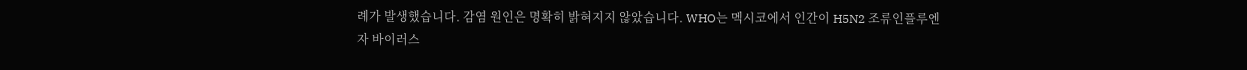례가 발생했습니다. 감염 원인은 명확히 밝혀지지 않았습니다. WHO는 멕시코에서 인간이 H5N2 조류인플루엔자 바이러스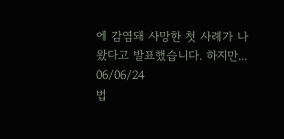에 감염돼 사망한 첫 사례가 나왔다고 발표했습니다. 하지만...
06/06/24
법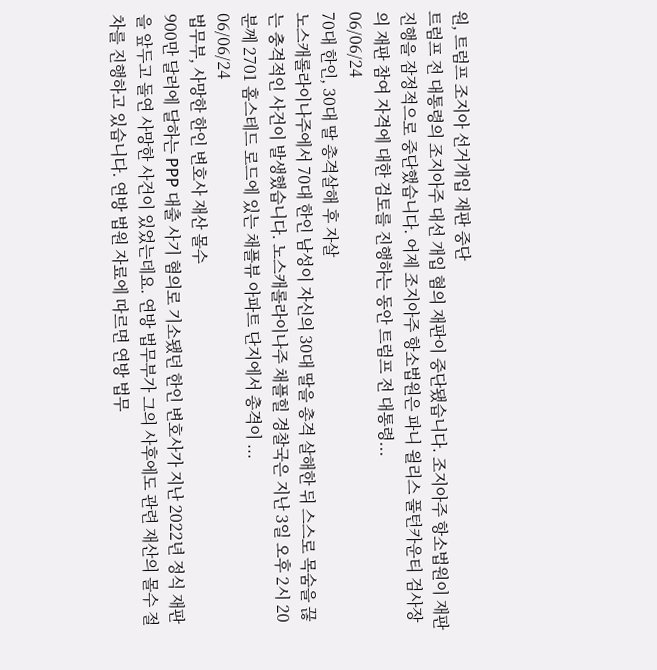원, 트럼프 조지아 선거개입 재판 중단
트럼프 전 대통령의 조지아주 대선 개입 혐의 재판이 중단됐습니다. 조지아주 항소법원이 재판 진행을 잠정적으로 중단했습니다. 어제 조지아주 항소법원은 파니 윌리스 풀턴카운티 검사장의 재판 참여 자격에 대한 검토를 진행하는 동안 트럼프 전 대통령...
06/06/24
70대 한인, 30대 딸 총격살해 후 자살
노스캐롤라이나주에서 70대 한인 남성이 자신의 30대 딸을 총격 살해한 뒤 스스로 목숨을 끊는 충격적인 사건이 발생했습니다. 노스캐롤라이나주 채플힐 경찰국은 지난 3일 오후 2시 20분께 2701 홈스테드 로드에 있는 채플뷰 아파트 단지에서 총격이 ...
06/06/24
법무부, 사망한 한인 변호사 재산 몰수
900만 달러에 달하는 PPP 대출 사기 혐의로 기소됐던 한인 변호사가 지난 2022년 정식 재판을 앞두고 돌연 사망한 사건이 있었는데요. 연방 법무부가 그의 사후에도 관련 재산의 몰수 절차를 진행하고 있습니다. 연방 법원 자료에 따르면 연방 법무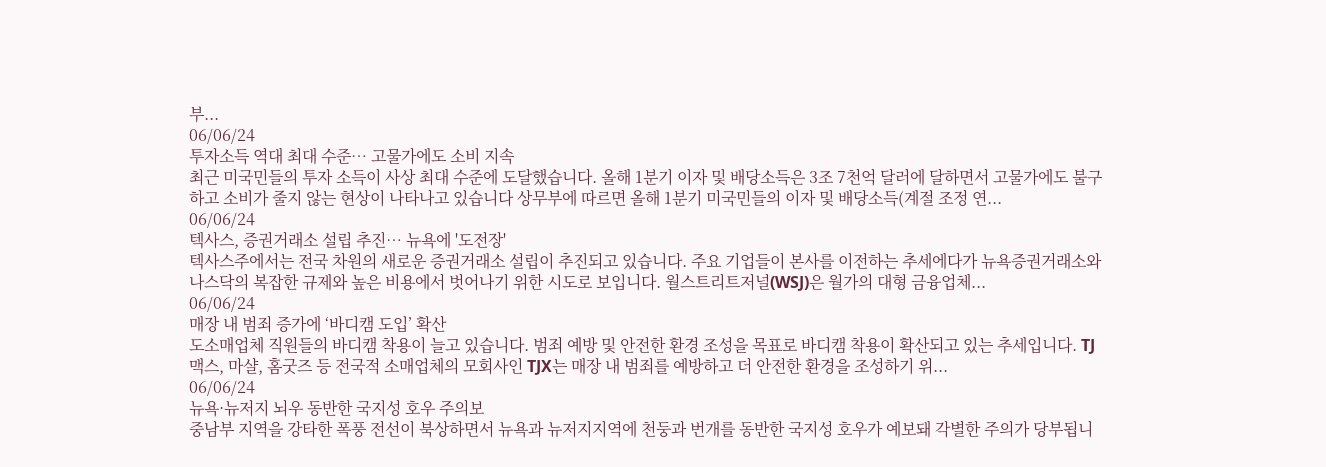부...
06/06/24
투자소득 역대 최대 수준… 고물가에도 소비 지속
최근 미국민들의 투자 소득이 사상 최대 수준에 도달했습니다. 올해 1분기 이자 및 배당소득은 3조 7천억 달러에 달하면서 고물가에도 불구하고 소비가 줄지 않는 현상이 나타나고 있습니다 상무부에 따르면 올해 1분기 미국민들의 이자 및 배당소득(계절 조정 연...
06/06/24
텍사스, 증권거래소 설립 추진… 뉴욕에 '도전장'
텍사스주에서는 전국 차원의 새로운 증권거래소 설립이 추진되고 있습니다. 주요 기업들이 본사를 이전하는 추세에다가 뉴욕증권거래소와 나스닥의 복잡한 규제와 높은 비용에서 벗어나기 위한 시도로 보입니다. 월스트리트저널(WSJ)은 월가의 대형 금융업체...
06/06/24
매장 내 범죄 증가에 ‘바디캠 도입’ 확산
도소매업체 직원들의 바디캠 착용이 늘고 있습니다. 범죄 예방 및 안전한 환경 조성을 목표로 바디캠 착용이 확산되고 있는 추세입니다. TJ맥스, 마샬, 홈굿즈 등 전국적 소매업체의 모회사인 TJX는 매장 내 범죄를 예방하고 더 안전한 환경을 조성하기 위...
06/06/24
뉴욕·뉴저지 뇌우 동반한 국지성 호우 주의보
중남부 지역을 강타한 폭풍 전선이 북상하면서 뉴욕과 뉴저지지역에 천둥과 번개를 동반한 국지성 호우가 예보돼 각별한 주의가 당부됩니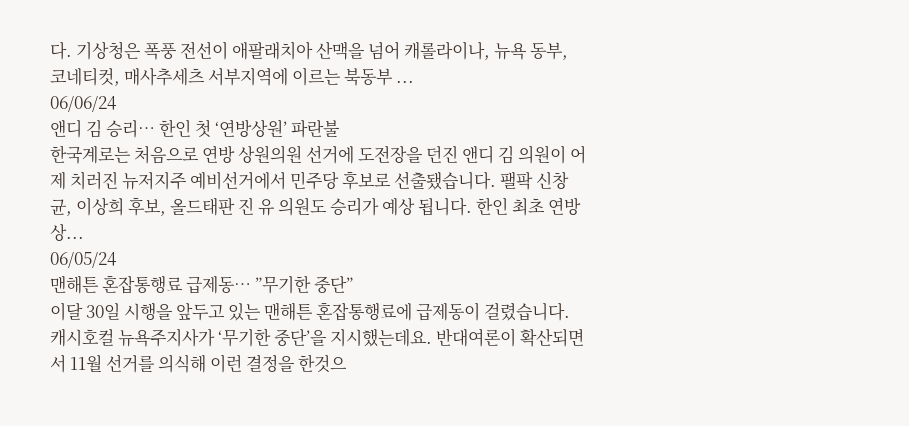다. 기상청은 폭풍 전선이 애팔래치아 산맥을 넘어 캐롤라이나, 뉴욕 동부, 코네티컷, 매사추세츠 서부지역에 이르는 북동부 ...
06/06/24
앤디 김 승리… 한인 첫 ‘연방상원’ 파란불
한국계로는 처음으로 연방 상원의원 선거에 도전장을 던진 앤디 김 의원이 어제 치러진 뉴저지주 예비선거에서 민주당 후보로 선출됐습니다. 팰팍 신창균, 이상희 후보, 올드태판 진 유 의원도 승리가 예상 됩니다. 한인 최초 연방상...
06/05/24
맨해튼 혼잡통행료 급제동… ”무기한 중단”
이달 30일 시행을 앞두고 있는 맨해튼 혼잡통행료에 급제동이 걸렸습니다. 캐시호컬 뉴욕주지사가 ‘무기한 중단’을 지시했는데요. 반대여론이 확산되면서 11월 선거를 의식해 이런 결정을 한것으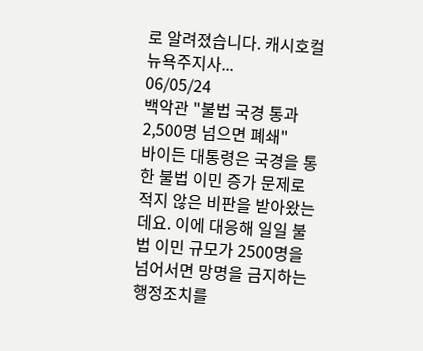로 알려졌습니다. 캐시호컬 뉴욕주지사...
06/05/24
백악관 "불법 국경 통과 2,500명 넘으면 폐쇄"
바이든 대통령은 국경을 통한 불법 이민 증가 문제로 적지 않은 비판을 받아왔는데요. 이에 대응해 일일 불법 이민 규모가 2500명을 넘어서면 망명을 금지하는 행정조치를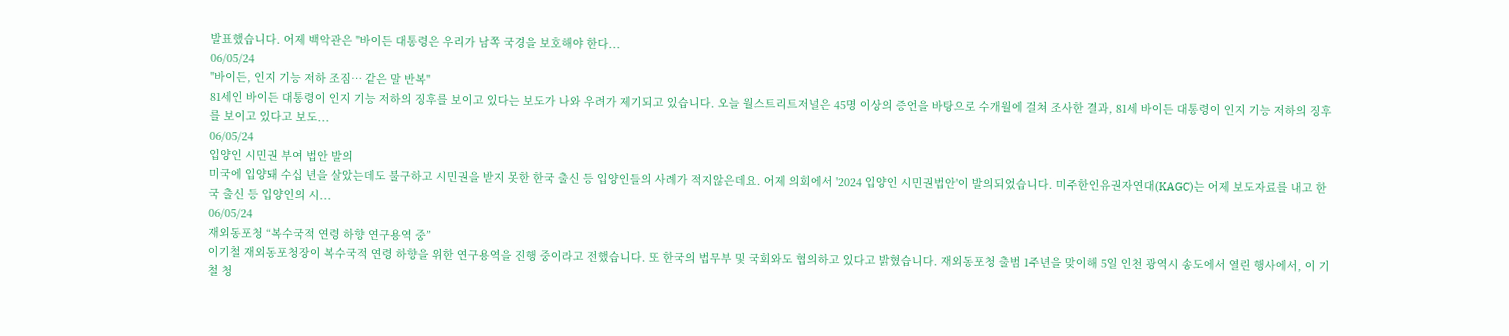발표했습니다. 어제 백악관은 "바이든 대통령은 우리가 남쪽 국경을 보호해야 한다...
06/05/24
"바이든, 인지 기능 저하 조짐… 같은 말 반복"
81세인 바이든 대통령이 인지 기능 저하의 징후를 보이고 있다는 보도가 나와 우려가 제기되고 있습니다. 오늘 월스트리트저널은 45명 이상의 증언을 바탕으로 수개월에 걸쳐 조사한 결과, 81세 바이든 대통령이 인지 기능 저하의 징후를 보이고 있다고 보도...
06/05/24
입양인 시민권 부여 법안 발의
미국에 입양돼 수십 년을 살았는데도 불구하고 시민권을 받지 못한 한국 출신 등 입양인들의 사례가 적지않은데요. 어제 의회에서 '2024 입양인 시민권법안'이 발의되었습니다. 미주한인유권자연대(KAGC)는 어제 보도자료를 내고 한국 출신 등 입양인의 시...
06/05/24
재외동포청 “복수국적 연령 하향 연구용역 중”
이기철 재외동포청장이 복수국적 연령 하향을 위한 연구용역을 진행 중이라고 전했습니다. 또 한국의 법무부 및 국회와도 협의하고 있다고 밝혔습니다. 재외동포청 출범 1주년을 맞이해 5일 인천 광역시 송도에서 열린 행사에서, 이 기철 청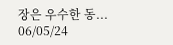장은 우수한 동...
06/05/24